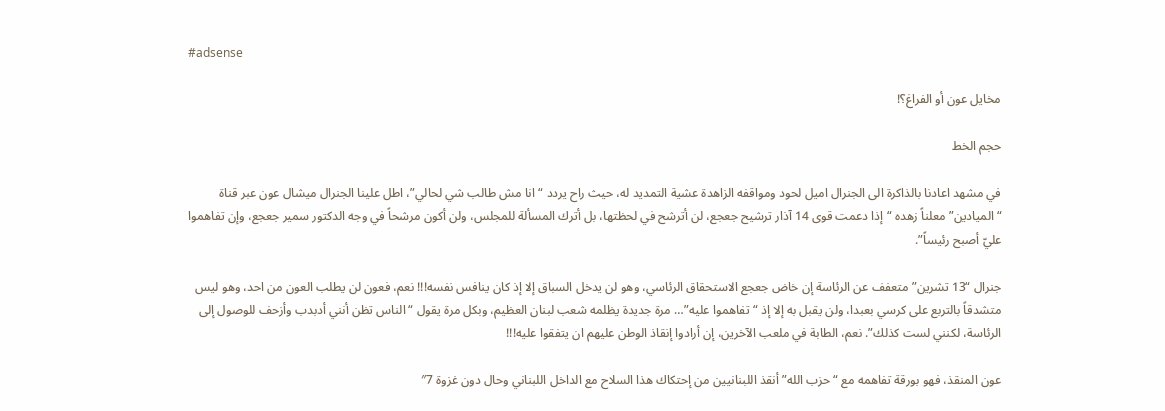#adsense

مخايل عون أو الفراغ؟!

حجم الخط

في مشهد اعادنا بالذاكرة الى الجنرال اميل لحود ومواقفه الزاهدة عشية التمديد له، حيث راح يردد “انا مش طالب شي لحالي”، اطل علينا الجنرال ميشال عون عبر قناة “الميادين” معلناً زهده “إذا دعمت قوى 14 آذار ترشيح جعجع، لن أترشح في لحظتها، بل أترك المسألة للمجلس، ولن أكون مرشحاً في وجه الدكتور سمير جعجع، وإن تفاهموا عليّ أصبح رئيساً”.

جنرال “13 تشرين” متعفف عن الرئاسة إن خاض جعجع الاستحقاق الرئاسي، وهو لن يدخل السباق إلا إذ كان ينافس نفسه!!! نعم، فعون لن يطلب العون من احد، وهو ليس متشدقاً بالتربع على كرسي بعبدا، ولن يقبل به إلا إذ “تفاهموا عليه”… مرة جديدة يظلمه شعب لبنان العظيم، وبكل مرة يقول “الناس تظن أنني أدبدب وأزحف للوصول إلى الرئاسة، لكنني لست كذلك”. نعم، الطابة في ملعب الآخرين، إن أرادوا إنقاذ الوطن عليهم ان يتفقوا عليه!!!

عون المنقذ، فهو بورقة تفاهمه مع “حزب الله” أنقذ اللبنانيين من إحتكاك هذا السلاح مع الداخل اللبناني وحال دون غزوة 7″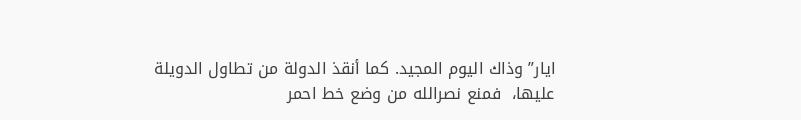ايار” وذاك اليوم المجيد. كما أنقذ الدولة من تطاول الدويلة عليها،  فمنع نصرالله من وضع خط احمر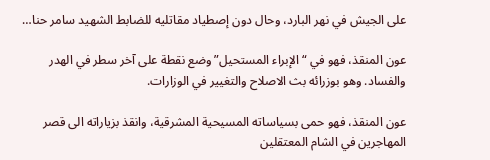على الجيش في نهر البارد، وحال دون إصطياد مقاتليه للضابط الشهيد سامر حنا…

عون المنقذ، فهو في “الإبراء المستحيل” وضع نقطة على آخر سطر في الهدر والفساد. وهو بوزرائه بث الاصلاح والتغيير في الوزارات.

عون المنقذ، فهو حمى بسياساته المسيحية المشرقية، وانقذ بزياراته الى قصر المهاجرين في الشام المعتقلين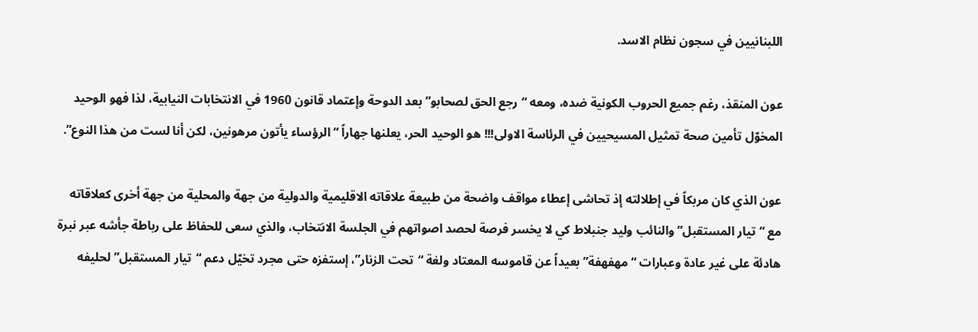اللبنانيين في سجون نظام الاسد.

عون المنقذ، رغم جميع الحروب الكونية ضده، ومعه “رجع الحق لصحابو” بعد الدوحة وإعتماد قانون 1960 في الانتخابات النيابية، لذا فهو الوحيد المخوّل تأمين صحة تمثيل المسيحيين في الرئاسة الاولى!!! هو الوحيد الحر، يعلنها جهاراً “الرؤساء يأتون مرهونين، لكن أنا لست من هذا النوع”.

عون الذي كان مربكاً في إطلالته إذ تحاشى إعطاء مواقف واضحة من طبيعة علاقاته الاقليمية والدولية من جهة والمحلية من جهة أخرى كعلاقاته مع “تيار المستقبل” والنائب وليد جنبلاط كي لا يخسر فرصة لحصد اصواتهم في الجلسة الانتخاب، والذي سعى للحفاظ على رباطة جأشه عبر نبرة هادئة على غير عادة وعبارات “مهفهفة” بعيداً عن قاموسه المعتاد ولغة “تحت الزنار”، إستفزه حتى مجرد تخيّل دعم “تيار المستقبل” لحليفه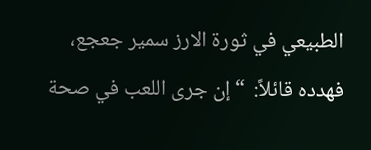الطبيعي في ثورة الارز سمير جعجع، فهدده قائلاً:  “إن جرى اللعب في صحة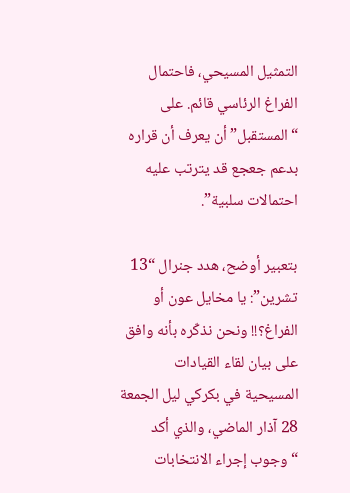التمثيل المسيحي، فاحتمال الفراغ الرئاسي قائم. على “المستقبل” أن يعرف أن قراره بدعم جعجع قد يترتب عليه احتمالات سلبية”.

بتعبير أوضح، هدد جنرال “13 تشرين”: يا مخايل عون أو الفراغ؟!! ونحن نذكّره بأنه وافق على بيان لقاء القيادات المسيحية في بكركي ليل الجمعة 28 آذار الماضي، والذي أكد “وجوب إجراء الانتخابات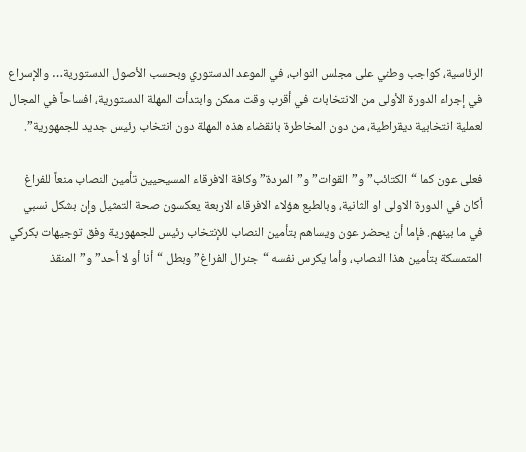الرئاسية، كواجب وطني على مجلس النواب، في الموعد الدستوري وبحسب الأصول الدستورية… والإسراع في إجراء الدورة الأولى من الانتخابات في أقرب وقت ممكن وابتدأت المهلة الدستورية، افساحاً في المجال لعملية انتخابية ديقراطية، من دون المخاطرة بانقضاء هذه المهلة دون انتخاب رئيس جديد للجمهورية”.

فعلى عون كما “الكتائب” و”القوات” و”المردة” وكافة الافرقاء المسيحيين تأمين النصاب منعاً للفراغ أكان في الدورة الاولى او الثانية، وبالطبع هؤلاء الافرقاء الاربعة يعكسون صحة التمثيل وإن بشكل نسبي في ما بينهم. فإما أن يحضر عون ويساهم بتأمين النصاب للإنتخاب رئيس للجمهورية وفق توجيهات بكركي المتمسكة بتأمين هذا النصاب، وأما يكرس نفسه “جنرال الفراغ” وبطل “أنا أو لا أحد” و”المنقذ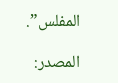المفلس”.

المصدر: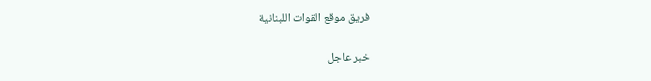فريق موقع القوات اللبنانية

خبر عاجل